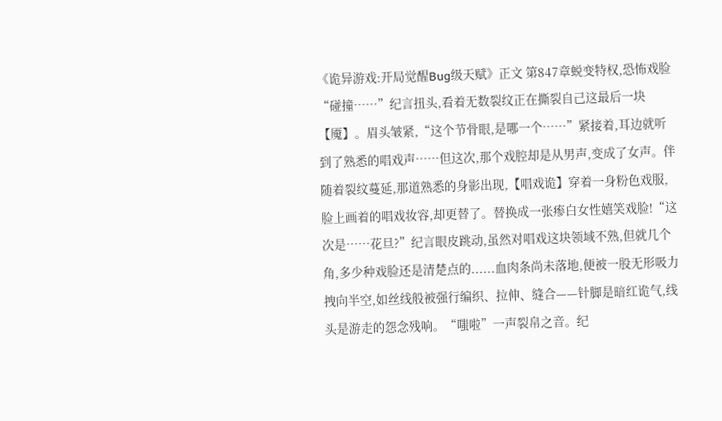《诡异游戏:开局觉醒Bug级天赋》正文 第847章蜕变特权,恐怖戏脸
“碰撞……”纪言扭头,看着无数裂纹正在撕裂自己这最后一块【魇】。眉头皱紧,“这个节骨眼,是哪一个……”紧接着,耳边就听到了熟悉的唱戏声……但这次,那个戏腔却是从男声,变成了女声。伴随着裂纹蔓延,那道熟悉的身影出现,【唱戏诡】穿着一身粉色戏服,脸上画着的唱戏妆容,却更替了。替换成一张瘆白女性嬉笑戏脸!“这次是……花旦?”纪言眼皮跳动,虽然对唱戏这块领域不熟,但就几个角,多少种戏脸还是清楚点的......血肉条尚未落地,便被一股无形吸力拽向半空,如丝线般被强行编织、拉伸、缝合——针脚是暗红诡气,线头是游走的怨念残响。“嗤啦”一声裂帛之音。纪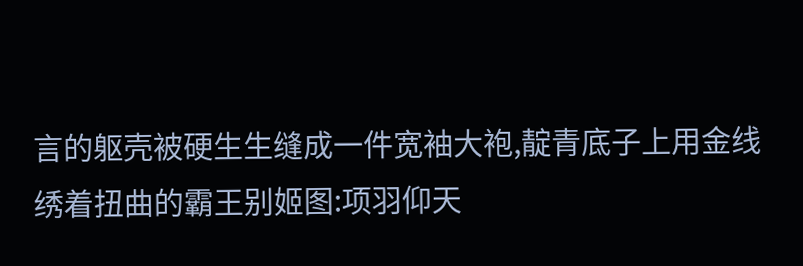言的躯壳被硬生生缝成一件宽袖大袍,靛青底子上用金线绣着扭曲的霸王别姬图:项羽仰天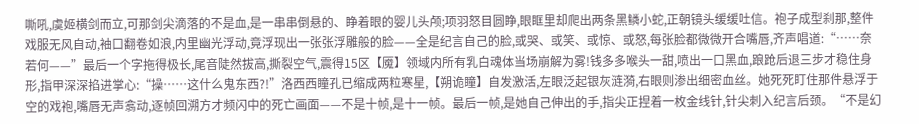嘶吼,虞姬横剑而立,可那剑尖滴落的不是血,是一串串倒悬的、睁着眼的婴儿头颅;项羽怒目圆睁,眼眶里却爬出两条黑鳞小蛇,正朝镜头缓缓吐信。袍子成型刹那,整件戏服无风自动,袖口翻卷如浪,内里幽光浮动,竟浮现出一张张浮雕般的脸——全是纪言自己的脸,或哭、或笑、或惊、或怒,每张脸都微微开合嘴唇,齐声唱道:“……奈若何——”最后一个字拖得极长,尾音陡然拔高,撕裂空气,震得15区【魇】领域内所有乳白魂体当场崩解为雾!钱多多喉头一甜,喷出一口黑血,踉跄后退三步才稳住身形,指甲深深掐进掌心:“操……这什么鬼东西?!”洛西西瞳孔已缩成两粒寒星,【朔诡瞳】自发激活,左眼泛起银灰涟漪,右眼则渗出细密血丝。她死死盯住那件悬浮于空的戏袍,嘴唇无声翕动,逐帧回溯方才频闪中的死亡画面——不是十帧,是十一帧。最后一帧,是她自己伸出的手,指尖正捏着一枚金线针,针尖刺入纪言后颈。“不是幻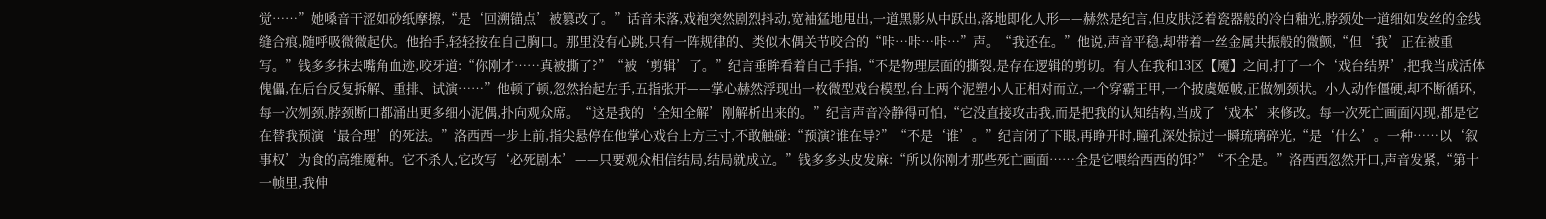觉……”她嗓音干涩如砂纸摩擦,“是‘回溯锚点’被篡改了。”话音未落,戏袍突然剧烈抖动,宽袖猛地甩出,一道黑影从中跃出,落地即化人形——赫然是纪言,但皮肤泛着瓷器般的冷白釉光,脖颈处一道细如发丝的金线缝合痕,随呼吸微微起伏。他抬手,轻轻按在自己胸口。那里没有心跳,只有一阵规律的、类似木偶关节咬合的“咔…咔…咔…”声。“我还在。”他说,声音平稳,却带着一丝金属共振般的微颤,“但‘我’正在被重写。”钱多多抹去嘴角血迹,咬牙道:“你刚才……真被撕了?”“被‘剪辑’了。”纪言垂眸看着自己手指,“不是物理层面的撕裂,是存在逻辑的剪切。有人在我和13区【魇】之间,打了一个‘戏台结界’,把我当成活体傀儡,在后台反复拆解、重排、试演……”他顿了顿,忽然抬起左手,五指张开——掌心赫然浮现出一枚微型戏台模型,台上两个泥塑小人正相对而立,一个穿霸王甲,一个披虞姬帔,正做刎颈状。小人动作僵硬,却不断循环,每一次刎颈,脖颈断口都涌出更多细小泥偶,扑向观众席。“这是我的‘全知全解’刚解析出来的。”纪言声音冷静得可怕,“它没直接攻击我,而是把我的认知结构,当成了‘戏本’来修改。每一次死亡画面闪现,都是它在替我预演‘最合理’的死法。”洛西西一步上前,指尖悬停在他掌心戏台上方三寸,不敢触碰:“预演?谁在导?”“不是‘谁’。”纪言闭了下眼,再睁开时,瞳孔深处掠过一瞬琉璃碎光,“是‘什么’。一种……以‘叙事权’为食的高维魇种。它不杀人,它改写‘必死剧本’——只要观众相信结局,结局就成立。”钱多多头皮发麻:“所以你刚才那些死亡画面……全是它喂给西西的饵?”“不全是。”洛西西忽然开口,声音发紧,“第十一帧里,我伸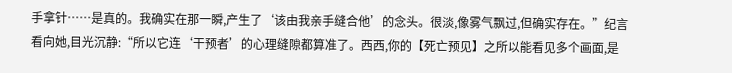手拿针……是真的。我确实在那一瞬,产生了‘该由我亲手缝合他’的念头。很淡,像雾气飘过,但确实存在。”纪言看向她,目光沉静:“所以它连‘干预者’的心理缝隙都算准了。西西,你的【死亡预见】之所以能看见多个画面,是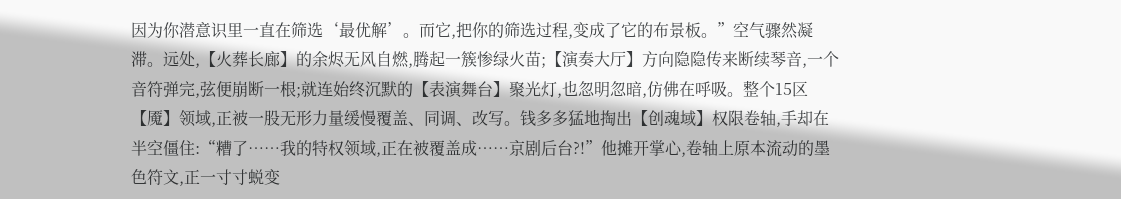因为你潜意识里一直在筛选‘最优解’。而它,把你的筛选过程,变成了它的布景板。”空气骤然凝滞。远处,【火葬长廊】的余烬无风自燃,腾起一簇惨绿火苗;【演奏大厅】方向隐隐传来断续琴音,一个音符弹完,弦便崩断一根;就连始终沉默的【表演舞台】聚光灯,也忽明忽暗,仿佛在呼吸。整个15区【魇】领域,正被一股无形力量缓慢覆盖、同调、改写。钱多多猛地掏出【创魂域】权限卷轴,手却在半空僵住:“糟了……我的特权领域,正在被覆盖成……京剧后台?!”他摊开掌心,卷轴上原本流动的墨色符文,正一寸寸蜕变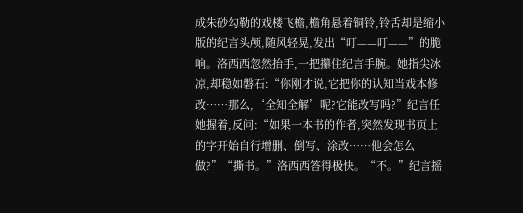成朱砂勾勒的戏楼飞檐,檐角悬着铜铃,铃舌却是缩小版的纪言头颅,随风轻晃,发出“叮——叮——”的脆响。洛西西忽然抬手,一把攥住纪言手腕。她指尖冰凉,却稳如磐石:“你刚才说,它把你的认知当戏本修改……那么,‘全知全解’呢?它能改写吗?”纪言任她握着,反问:“如果一本书的作者,突然发现书页上的字开始自行增删、倒写、涂改……他会怎么做?”“撕书。”洛西西答得极快。“不。”纪言摇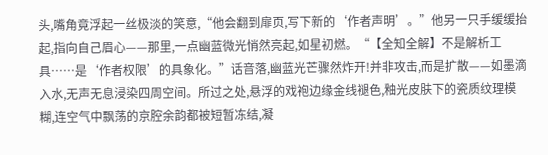头,嘴角竟浮起一丝极淡的笑意,“他会翻到扉页,写下新的‘作者声明’。”他另一只手缓缓抬起,指向自己眉心——那里,一点幽蓝微光悄然亮起,如星初燃。“【全知全解】不是解析工具……是‘作者权限’的具象化。”话音落,幽蓝光芒骤然炸开!并非攻击,而是扩散——如墨滴入水,无声无息浸染四周空间。所过之处,悬浮的戏袍边缘金线褪色,釉光皮肤下的瓷质纹理模糊,连空气中飘荡的京腔余韵都被短暂冻结,凝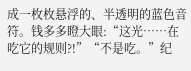成一枚枚悬浮的、半透明的蓝色音符。钱多多瞪大眼:“这光……在吃它的规则?!”“不是吃。”纪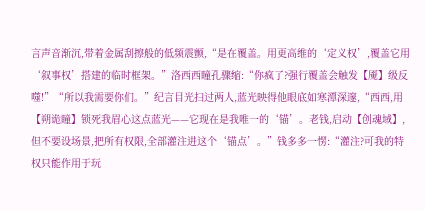言声音渐沉,带着金属刮擦般的低频震颤,“是在覆盖。用更高维的‘定义权’,覆盖它用‘叙事权’搭建的临时框架。”洛西西瞳孔骤缩:“你疯了?强行覆盖会触发【魇】级反噬!”“所以我需要你们。”纪言目光扫过两人,蓝光映得他眼底如寒潭深邃,“西西,用【朔诡瞳】锁死我眉心这点蓝光——它现在是我唯一的‘锚’。老钱,启动【创魂域】,但不要设场景,把所有权限,全部灌注进这个‘锚点’。”钱多多一愣:“灌注?可我的特权只能作用于玩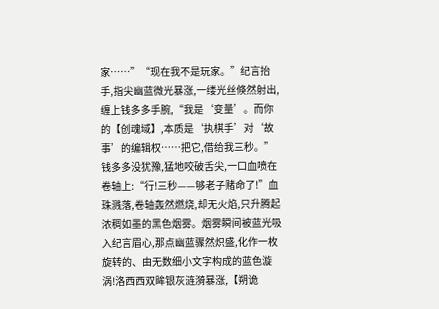家……”“现在我不是玩家。”纪言抬手,指尖幽蓝微光暴涨,一缕光丝倏然射出,缠上钱多多手腕,“我是‘变量’。而你的【创魂域】,本质是‘执棋手’对‘故事’的编辑权……把它,借给我三秒。”钱多多没犹豫,猛地咬破舌尖,一口血喷在卷轴上:“行!三秒——够老子赌命了!”血珠溅落,卷轴轰然燃烧,却无火焰,只升腾起浓稠如墨的黑色烟雾。烟雾瞬间被蓝光吸入纪言眉心,那点幽蓝骤然炽盛,化作一枚旋转的、由无数细小文字构成的蓝色漩涡!洛西西双眸银灰涟漪暴涨,【朔诡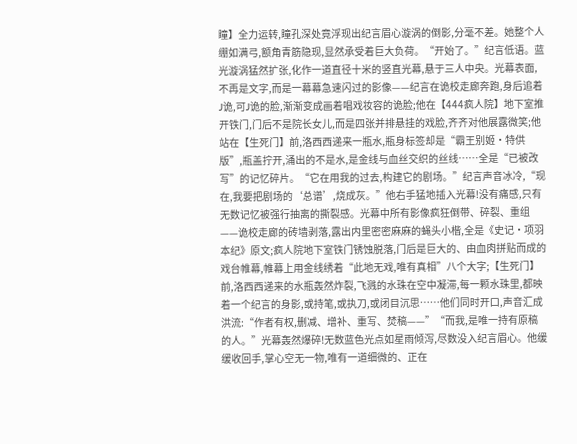瞳】全力运转,瞳孔深处竟浮现出纪言眉心漩涡的倒影,分毫不差。她整个人绷如满弓,额角青筋隐现,显然承受着巨大负荷。“开始了。”纪言低语。蓝光漩涡猛然扩张,化作一道直径十米的竖直光幕,悬于三人中央。光幕表面,不再是文字,而是一幕幕急速闪过的影像——纪言在诡校走廊奔跑,身后追着J诡,可J诡的脸,渐渐变成画着唱戏妆容的诡脸;他在【444疯人院】地下室推开铁门,门后不是院长女儿,而是四张并排悬挂的戏脸,齐齐对他展露微笑;他站在【生死门】前,洛西西递来一瓶水,瓶身标签却是“霸王别姬·特供版”,瓶盖拧开,涌出的不是水,是金线与血丝交织的丝线……全是“已被改写”的记忆碎片。“它在用我的过去,构建它的剧场。”纪言声音冰冷,“现在,我要把剧场的‘总谱’,烧成灰。”他右手猛地插入光幕!没有痛感,只有无数记忆被强行抽离的撕裂感。光幕中所有影像疯狂倒带、碎裂、重组——诡校走廊的砖墙剥落,露出内里密密麻麻的蝇头小楷,全是《史记·项羽本纪》原文;疯人院地下室铁门锈蚀脱落,门后是巨大的、由血肉拼贴而成的戏台帷幕,帷幕上用金线绣着“此地无戏,唯有真相”八个大字;【生死门】前,洛西西递来的水瓶轰然炸裂,飞溅的水珠在空中凝滞,每一颗水珠里,都映着一个纪言的身影,或持笔,或执刀,或闭目沉思……他们同时开口,声音汇成洪流:“作者有权,删减、增补、重写、焚稿——”“而我,是唯一持有原稿的人。”光幕轰然爆碎!无数蓝色光点如星雨倾泻,尽数没入纪言眉心。他缓缓收回手,掌心空无一物,唯有一道细微的、正在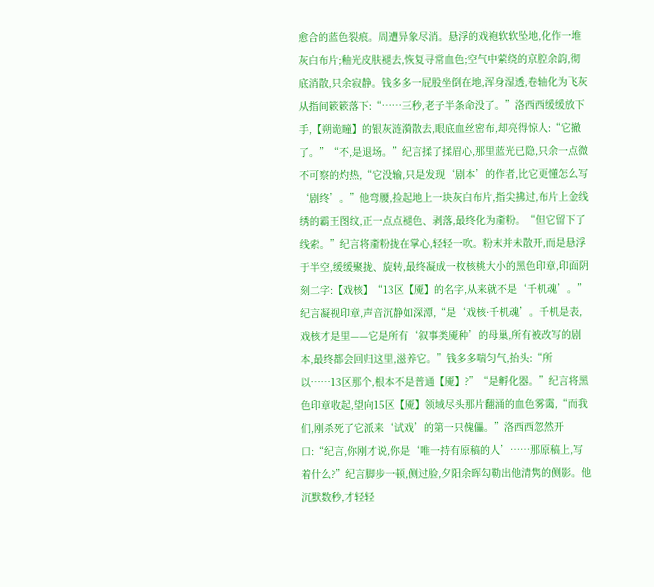愈合的蓝色裂痕。周遭异象尽消。悬浮的戏袍软软坠地,化作一堆灰白布片;釉光皮肤褪去,恢复寻常血色;空气中萦绕的京腔余韵,彻底消散,只余寂静。钱多多一屁股坐倒在地,浑身湿透,卷轴化为飞灰从指间簌簌落下:“……三秒,老子半条命没了。”洛西西缓缓放下手,【朔诡瞳】的银灰涟漪散去,眼底血丝密布,却亮得惊人:“它撤了。”“不,是退场。”纪言揉了揉眉心,那里蓝光已隐,只余一点微不可察的灼热,“它没输,只是发现‘剧本’的作者,比它更懂怎么写‘剧终’。”他弯腰,捡起地上一块灰白布片,指尖拂过,布片上金线绣的霸王图纹,正一点点褪色、剥落,最终化为齑粉。“但它留下了线索。”纪言将齑粉拢在掌心,轻轻一吹。粉末并未散开,而是悬浮于半空,缓缓聚拢、旋转,最终凝成一枚核桃大小的黑色印章,印面阴刻二字:【戏核】“13区【魇】的名字,从来就不是‘千机魂’。”纪言凝视印章,声音沉静如深潭,“是‘戏核·千机魂’。千机是表,戏核才是里——它是所有‘叙事类魇种’的母巢,所有被改写的剧本,最终都会回归这里,滋养它。”钱多多喘匀气,抬头:“所以……13区那个,根本不是普通【魇】?”“是孵化器。”纪言将黑色印章收起,望向15区【魇】领域尽头那片翻涌的血色雾霭,“而我们,刚杀死了它派来‘试戏’的第一只傀儡。”洛西西忽然开口:“纪言,你刚才说,你是‘唯一持有原稿的人’……那原稿上,写着什么?”纪言脚步一顿,侧过脸,夕阳余晖勾勒出他清隽的侧影。他沉默数秒,才轻轻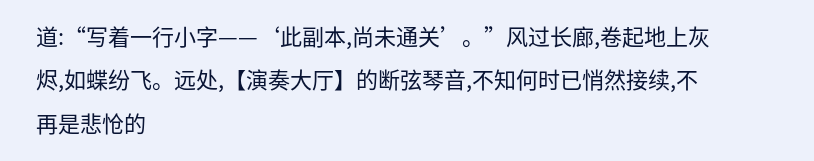道:“写着一行小字——‘此副本,尚未通关’。”风过长廊,卷起地上灰烬,如蝶纷飞。远处,【演奏大厅】的断弦琴音,不知何时已悄然接续,不再是悲怆的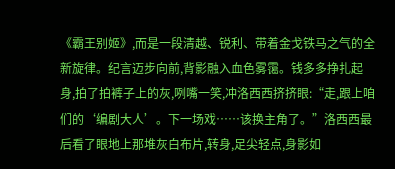《霸王别姬》,而是一段清越、锐利、带着金戈铁马之气的全新旋律。纪言迈步向前,背影融入血色雾霭。钱多多挣扎起身,拍了拍裤子上的灰,咧嘴一笑,冲洛西西挤挤眼:“走,跟上咱们的‘编剧大人’。下一场戏……该换主角了。”洛西西最后看了眼地上那堆灰白布片,转身,足尖轻点,身影如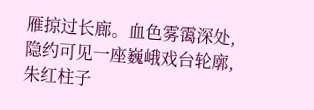雁掠过长廊。血色雾霭深处,隐约可见一座巍峨戏台轮廓,朱红柱子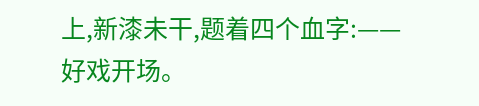上,新漆未干,题着四个血字:——好戏开场。